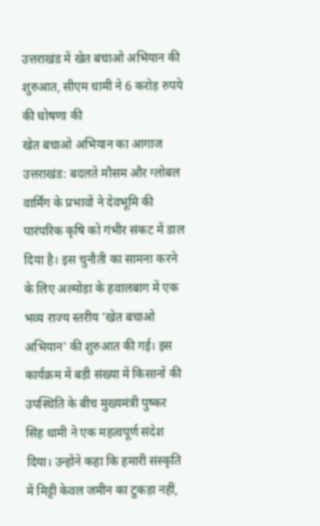उत्तराखंड में खेत बचाओ अभियान की शुरुआत, सीएम धामी ने 6 करोड़ रुपये की घोषणा की
खेत बचाओ अभियान का आगाज
उत्तराखंड: बदलते मौसम और ग्लोबल वार्मिंग के प्रभावों ने देवभूमि की पारंपरिक कृषि को गंभीर संकट में डाल दिया है। इस चुनौती का सामना करने के लिए अल्मोड़ा के हवालबाग में एक भव्य राज्य स्तरीय 'खेत बचाओ अभियान' की शुरुआत की गई। इस कार्यक्रम में बड़ी संख्या में किसानों की उपस्थिति के बीच मुख्यमंत्री पुष्कर सिंह धामी ने एक महत्वपूर्ण संदेश दिया। उन्होंने कहा कि हमारी संस्कृति में मिट्टी केवल जमीन का टुकड़ा नहीं,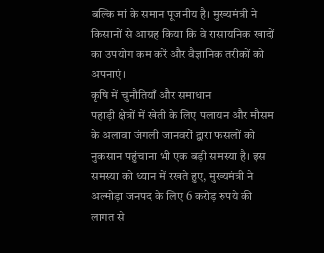बल्कि मां के समान पूजनीय है। मुख्यमंत्री ने किसानों से आग्रह किया कि वे रासायनिक खादों का उपयोग कम करें और वैज्ञानिक तरीकों को अपनाएं।
कृषि में चुनौतियाँ और समाधान
पहाड़ी क्षेत्रों में खेती के लिए पलायन और मौसम के अलावा जंगली जानवरों द्वारा फसलों को नुकसान पहुंचाना भी एक बड़ी समस्या है। इस समस्या को ध्यान में रखते हुए, मुख्यमंत्री ने अल्मोड़ा जनपद के लिए 6 करोड़ रुपये की लागत से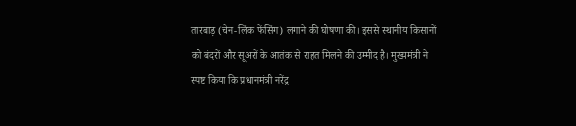तारबाड़ (चेन-लिंक फेंसिंग) लगाने की घोषणा की। इससे स्थानीय किसानों को बंदरों और सूअरों के आतंक से राहत मिलने की उम्मीद है। मुख्यमंत्री ने स्पष्ट किया कि प्रधानमंत्री नरेंद्र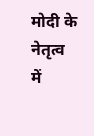मोदी के नेतृत्व में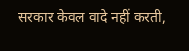सरकार केवल वादे नहीं करती,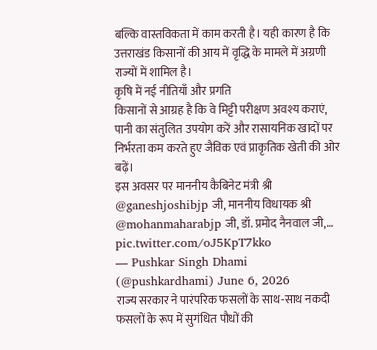बल्कि वास्तविकता में काम करती है। यही कारण है कि उत्तराखंड किसानों की आय में वृद्धि के मामले में अग्रणी राज्यों में शामिल है।
कृषि में नई नीतियाँ और प्रगति
किसानों से आग्रह है कि वे मिट्टी परीक्षण अवश्य कराएं, पानी का संतुलित उपयोग करें और रासायनिक खादों पर निर्भरता कम करते हुए जैविक एवं प्राकृतिक खेती की ओर बढ़ें।
इस अवसर पर माननीय कैबिनेट मंत्री श्री @ganeshjoshibjp जी, माननीय विधायक श्री @mohanmaharabjp जी, डॉ. प्रमोद नैनवाल जी,… pic.twitter.com/oJ5KpT7kko
— Pushkar Singh Dhami (@pushkardhami) June 6, 2026
राज्य सरकार ने पारंपरिक फसलों के साथ-साथ नकदी फसलों के रूप में सुगंधित पौधों की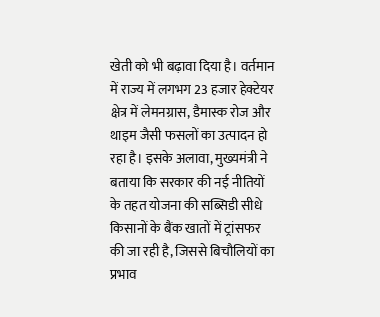खेती को भी बढ़ावा दिया है। वर्तमान में राज्य में लगभग 23 हजार हेक्टेयर क्षेत्र में लेमनग्रास, डैमास्क रोज और थाइम जैसी फसलों का उत्पादन हो रहा है। इसके अलावा, मुख्यमंत्री ने बताया कि सरकार की नई नीतियों के तहत योजना की सब्सिडी सीधे किसानों के बैंक खातों में ट्रांसफर की जा रही है, जिससे बिचौलियों का प्रभाव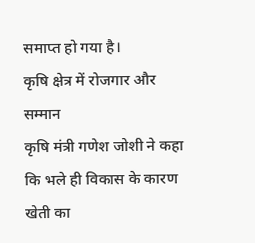समाप्त हो गया है।
कृषि क्षेत्र में रोजगार और सम्मान
कृषि मंत्री गणेश जोशी ने कहा कि भले ही विकास के कारण खेती का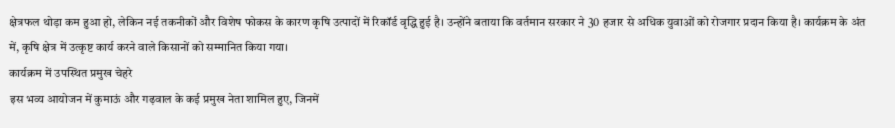क्षेत्रफल थोड़ा कम हुआ हो, लेकिन नई तकनीकों और विशेष फोकस के कारण कृषि उत्पादों में रिकॉर्ड वृद्धि हुई है। उन्होंने बताया कि वर्तमान सरकार ने 30 हजार से अधिक युवाओं को रोजगार प्रदान किया है। कार्यक्रम के अंत में, कृषि क्षेत्र में उत्कृष्ट कार्य करने वाले किसानों को सम्मानित किया गया।
कार्यक्रम में उपस्थित प्रमुख चेहरे
इस भव्य आयोजन में कुमाऊं और गढ़वाल के कई प्रमुख नेता शामिल हुए, जिनमें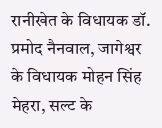रानीखेत के विधायक डॉ. प्रमोद नैनवाल, जागेश्वर के विधायक मोहन सिंह मेहरा, सल्ट के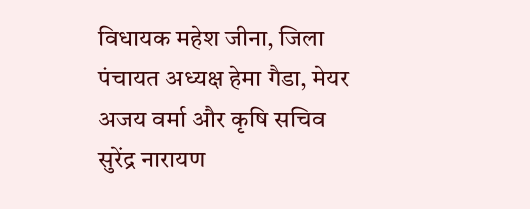विधायक महेश जीना, जिला पंचायत अध्यक्ष हेमा गैडा, मेयर अजय वर्मा और कृषि सचिव सुरेंद्र नारायण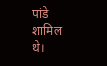पांडे शामिल थे।